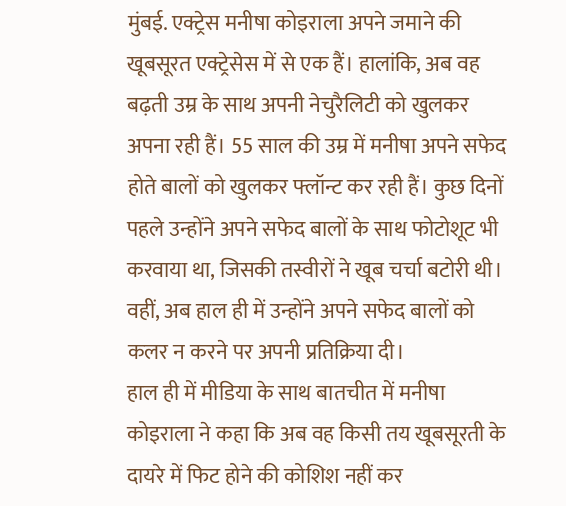मुंबई. एक्ट्रेस मनीषा कोइराला अपने जमाने की खूबसूरत एक्ट्रेसेस में से एक हैं। हालांकि, अब वह बढ़ती उम्र के साथ अपनी नेचुरैलिटी को खुलकर अपना रही हैं। 55 साल की उम्र में मनीषा अपने सफेद होते बालों को खुलकर फ्लॉन्ट कर रही हैं। कुछ दिनों पहले उन्होंने अपने सफेद बालों के साथ फोटोशूट भी करवाया था, जिसकी तस्वीरों ने खूब चर्चा बटोरी थी। वहीं, अब हाल ही में उन्होंने अपने सफेद बालों को कलर न करने पर अपनी प्रतिक्रिया दी।
हाल ही में मीडिया के साथ बातचीत में मनीषा कोइराला ने कहा कि अब वह किसी तय खूबसूरती के दायरे में फिट होने की कोशिश नहीं कर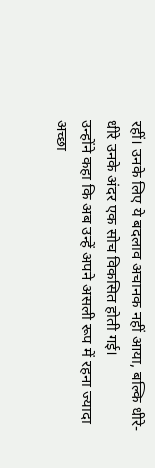रहीं। उनके लिए ये बदलाव अचानक नहीं आया, बल्कि धीरे-धीरे उनके अंदर एक सोच विकसित होती गई।
उन्होंने कहा कि अब उन्हें अपने असली रूप में रहना ज्यादा अच्छा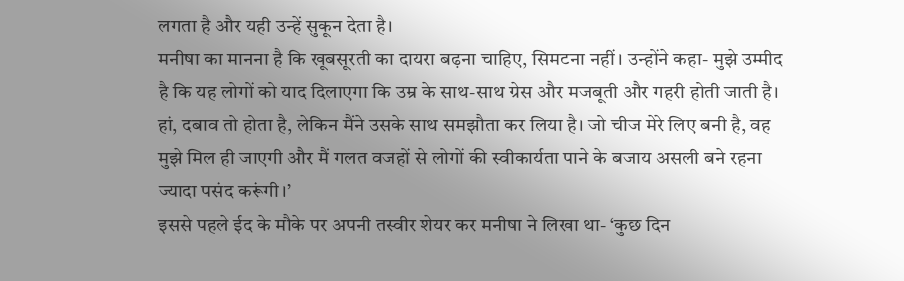लगता है और यही उन्हें सुकून देता है।
मनीषा का मानना है कि खूबसूरती का दायरा बढ़ना चाहिए, सिमटना नहीं। उन्होंने कहा- मुझे उम्मीद है कि यह लोगों को याद दिलाएगा कि उम्र के साथ-साथ ग्रेस और मजबूती और गहरी होती जाती है। हां, दबाव तो होता है, लेकिन मैंने उसके साथ समझौता कर लिया है। जो चीज मेरे लिए बनी है, वह मुझे मिल ही जाएगी और मैं गलत वजहों से लोगों की स्वीकार्यता पाने के बजाय असली बने रहना ज्यादा पसंद करूंगी।’
इससे पहले ईद के मौके पर अपनी तस्वीर शेयर कर मनीषा ने लिखा था- ‘कुछ दिन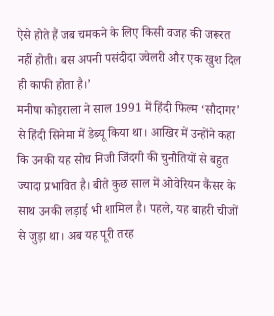ऐसे होते हैं जब चमकने के लिए किसी वजह की जरूरत नहीं होती। बस अपनी पसंदीदा ज्वेलरी और एक खुश दिल ही काफी होता है।’
मनीषा कोइराला ने साल 1991 में हिंदी फिल्म ‘सौदागर’ से हिंदी सिनेमा में डेब्यू किया था। आखिर में उन्होंने कहा कि उनकी यह सोच निजी जिंदगी की चुनौतियों से बहुत ज्यादा प्रभावित है। बीते कुछ साल में ओवेरियन कैंसर के साथ उनकी लड़ाई भी शामिल है। पहले, यह बाहरी चीजों से जुड़ा था। अब यह पूरी तरह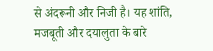से अंदरूनी और निजी है। यह शांति, मजबूती और दयालुता के बारे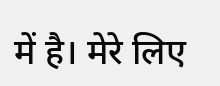में है। मेरे लिए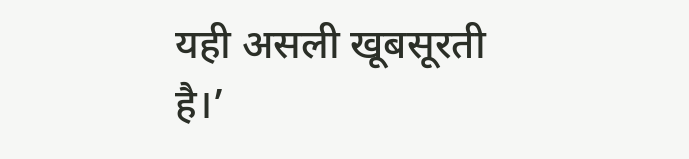यही असली खूबसूरती है।’